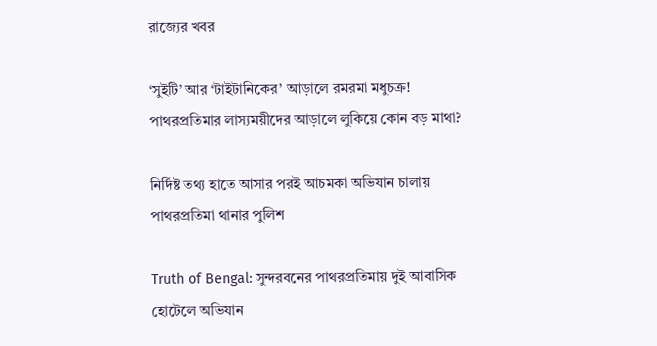রাজ্যের খবর

‘সুইটি’ আর ‘টাইটানিকের’ আড়ালে রমরমা মধুচক্র! পাথরপ্রতিমার লাস্যময়ীদের আড়ালে লুকিয়ে কোন বড় মাথা?

নির্দিষ্ট তথ্য হাতে আসার পরই আচমকা অভিযান চালায় পাথরপ্রতিমা থানার পুলিশ

Truth of Bengal: সুন্দরবনের পাথরপ্রতিমায় দুই আবাসিক হোটেলে অভিযান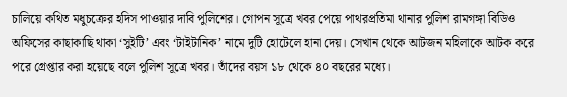চালিয়ে কথিত মধুচক্রের হদিস পাওয়ার দাবি পুলিশের। গোপন সূত্রে খবর পেয়ে পাথরপ্রতিমা থানার পুলিশ রামগঙ্গা বিডিও অফিসের কাছাকাছি থাকা ‘সুইটি’ এবং ‘টাইটানিক’ নামে দুটি হোটেলে হানা দেয়। সেখান থেকে আটজন মহিলাকে আটক করে পরে গ্রেপ্তার করা হয়েছে বলে পুলিশ সূত্রে খবর। তাঁদের বয়স ১৮ থেকে ৪০ বছরের মধ্যে।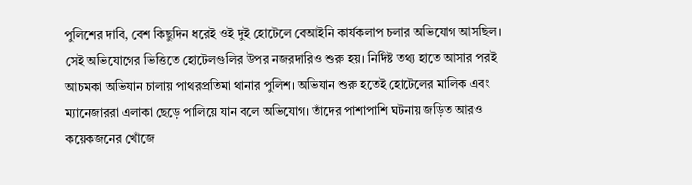পুলিশের দাবি, বেশ কিছুদিন ধরেই ওই দুই হোটেলে বেআইনি কার্যকলাপ চলার অভিযোগ আসছিল। সেই অভিযোগের ভিত্তিতে হোটেলগুলির উপর নজরদারিও শুরু হয়। নির্দিষ্ট তথ্য হাতে আসার পরই আচমকা অভিযান চালায় পাথরপ্রতিমা থানার পুলিশ। অভিযান শুরু হতেই হোটেলের মালিক এবং ম্যানেজাররা এলাকা ছেড়ে পালিয়ে যান বলে অভিযোগ। তাঁদের পাশাপাশি ঘটনায় জড়িত আরও কয়েকজনের খোঁজে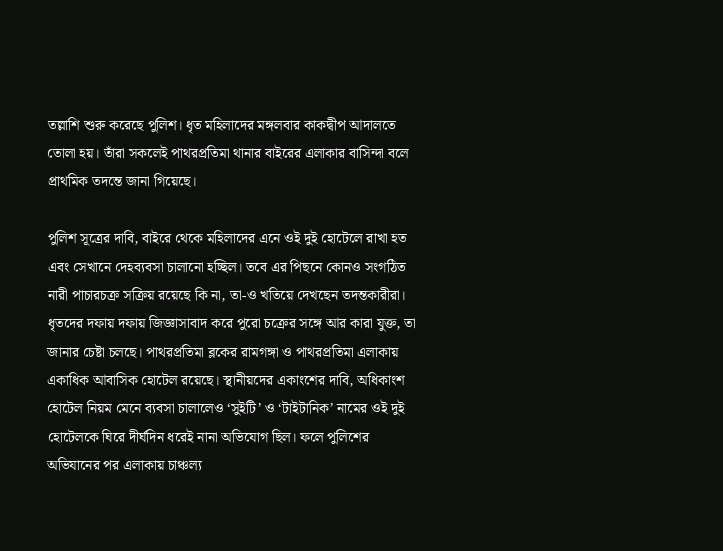তল্লাশি শুরু করেছে পুলিশ। ধৃত মহিলাদের মঙ্গলবার কাকদ্বীপ আদালতে তোলা হয়। তাঁরা সকলেই পাথরপ্রতিমা থানার বাইরের এলাকার বাসিন্দা বলে প্রাথমিক তদন্তে জানা গিয়েছে।

পুলিশ সূত্রের দাবি, বাইরে থেকে মহিলাদের এনে ওই দুই হোটেলে রাখা হত এবং সেখানে দেহব্যবসা চালানো হচ্ছিল। তবে এর পিছনে কোনও সংগঠিত নারী পাচারচক্র সক্রিয় রয়েছে কি না, তা-ও খতিয়ে দেখছেন তদন্তকারীরা। ধৃতদের দফায় দফায় জিজ্ঞাসাবাদ করে পুরো চক্রের সঙ্গে আর কারা যুক্ত, তা জানার চেষ্টা চলছে। পাথরপ্রতিমা ব্লকের রামগঙ্গা ও পাথরপ্রতিমা এলাকায় একাধিক আবাসিক হোটেল রয়েছে। স্থানীয়দের একাংশের দাবি, অধিকাংশ হোটেল নিয়ম মেনে ব্যবসা চালালেও ‘সুইটি’ ও ‘টাইটানিক’ নামের ওই দুই হোটেলকে ঘিরে দীর্ঘদিন ধরেই নানা অভিযোগ ছিল। ফলে পুলিশের অভিযানের পর এলাকায় চাঞ্চল্য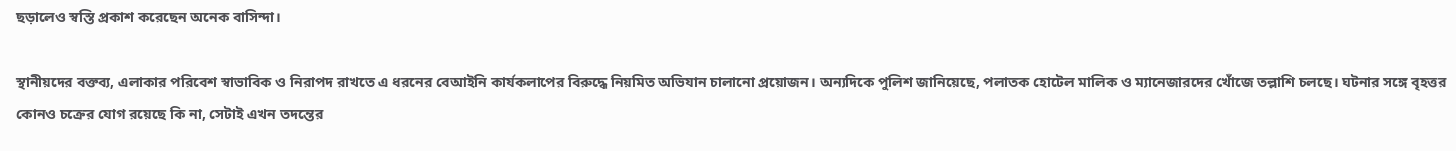ছড়ালেও স্বস্তি প্রকাশ করেছেন অনেক বাসিন্দা।

স্থানীয়দের বক্তব্য, এলাকার পরিবেশ স্বাভাবিক ও নিরাপদ রাখতে এ ধরনের বেআইনি কার্যকলাপের বিরুদ্ধে নিয়মিত অভিযান চালানো প্রয়োজন। অন্যদিকে পুলিশ জানিয়েছে, পলাতক হোটেল মালিক ও ম্যানেজারদের খোঁজে তল্লাশি চলছে। ঘটনার সঙ্গে বৃহত্তর কোনও চক্রের যোগ রয়েছে কি না, সেটাই এখন তদন্তের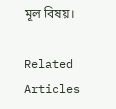মূল বিষয়।

Related Articles